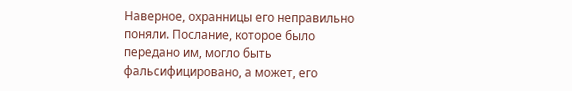Наверное, охранницы его неправильно поняли. Послание, которое было передано им, могло быть фальсифицировано, а может, его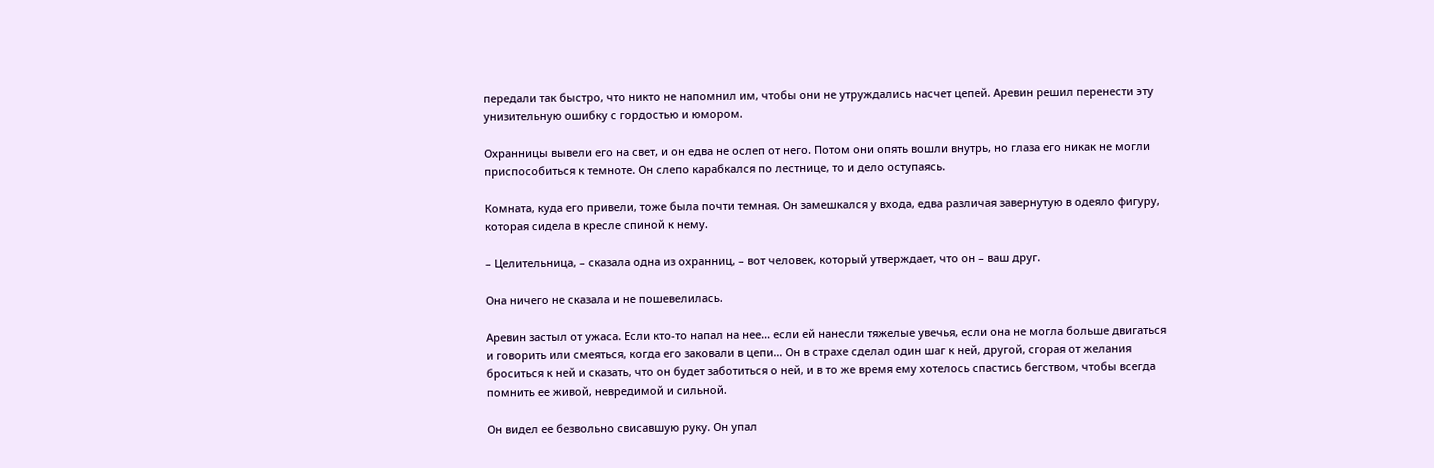передали так быстро, что никто не напомнил им, чтобы они не утруждались насчет цепей. Аревин решил перенести эту унизительную ошибку с гордостью и юмором.

Охранницы вывели его на свет, и он едва не ослеп от него. Потом они опять вошли внутрь, но глаза его никак не могли приспособиться к темноте. Он слепо карабкался по лестнице, то и дело оступаясь.

Комната, куда его привели, тоже была почти темная. Он замешкался у входа, едва различая завернутую в одеяло фигуру, которая сидела в кресле спиной к нему.

– Целительница, – сказала одна из охранниц, – вот человек, который утверждает, что он – ваш друг.

Она ничего не сказала и не пошевелилась.

Аревин застыл от ужаса. Если кто-то напал на нее… если ей нанесли тяжелые увечья, если она не могла больше двигаться и говорить или смеяться, когда его заковали в цепи… Он в страхе сделал один шаг к ней, другой, сгорая от желания броситься к ней и сказать, что он будет заботиться о ней, и в то же время ему хотелось спастись бегством, чтобы всегда помнить ее живой, невредимой и сильной.

Он видел ее безвольно свисавшую руку. Он упал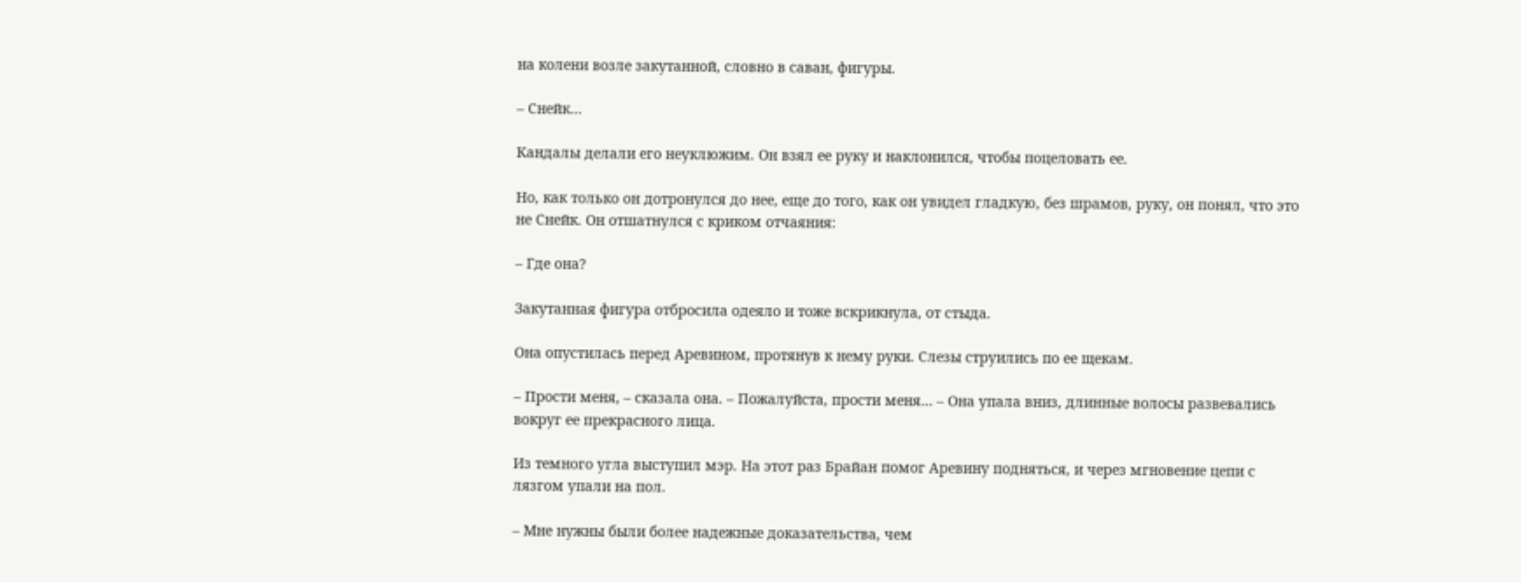на колени возле закутанной, словно в саван, фигуры.

– Снейк…

Кандалы делали его неуклюжим. Он взял ее руку и наклонился, чтобы поцеловать ее.

Но, как только он дотронулся до нее, еще до того, как он увидел гладкую, без шрамов, руку, он понял, что это не Снейк. Он отшатнулся с криком отчаяния:

– Где она?

Закутанная фигура отбросила одеяло и тоже вскрикнула, от стыда.

Она опустилась перед Аревином, протянув к нему руки. Слезы струились по ее щекам.

– Прости меня, – сказала она. – Пожалуйста, прости меня… – Она упала вниз, длинные волосы развевались вокруг ее прекрасного лица.

Из темного угла выступил мэр. На этот раз Брайан помог Аревину подняться, и через мгновение цепи с лязгом упали на пол.

– Мне нужны были более надежные доказательства, чем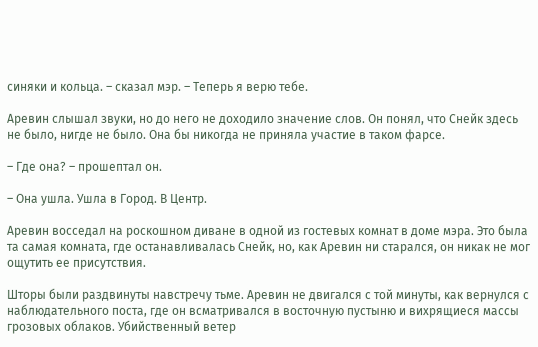синяки и кольца. – сказал мэр. – Теперь я верю тебе.

Аревин слышал звуки, но до него не доходило значение слов. Он понял, что Снейк здесь не было, нигде не было. Она бы никогда не приняла участие в таком фарсе.

– Где она? – прошептал он.

– Она ушла. Ушла в Город. В Центр.

Аревин восседал на роскошном диване в одной из гостевых комнат в доме мэра. Это была та самая комната, где останавливалась Снейк, но, как Аревин ни старался, он никак не мог ощутить ее присутствия.

Шторы были раздвинуты навстречу тьме. Аревин не двигался с той минуты, как вернулся с наблюдательного поста, где он всматривался в восточную пустыню и вихрящиеся массы грозовых облаков. Убийственный ветер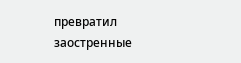превратил заостренные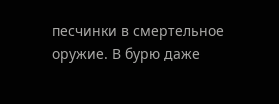песчинки в смертельное оружие. В бурю даже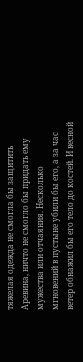тяжелая одежда не смогла бы защитить Аревина, ничто не смогло бы придать ему мужества или отчаяния. Несколько мгновений в пустыне убили бы его, а за час ветер обнажил бы его тело до костей. И весной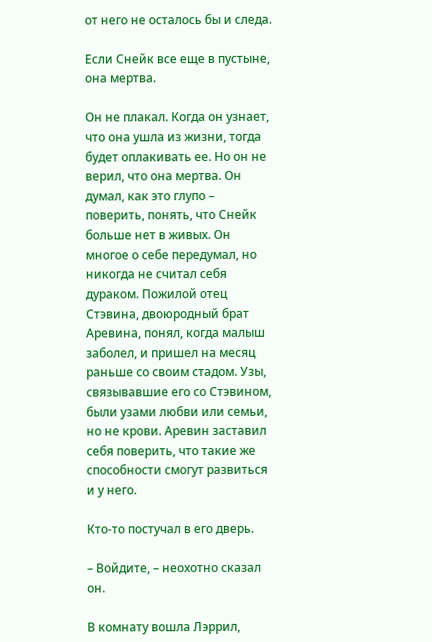от него не осталось бы и следа.

Если Снейк все еще в пустыне, она мертва.

Он не плакал. Когда он узнает, что она ушла из жизни, тогда будет оплакивать ее. Но он не верил, что она мертва. Он думал, как это глупо – поверить, понять, что Снейк больше нет в живых. Он многое о себе передумал, но никогда не считал себя дураком. Пожилой отец Стэвина, двоюродный брат Аревина, понял, когда малыш заболел, и пришел на месяц раньше со своим стадом. Узы, связывавшие его со Стэвином, были узами любви или семьи, но не крови. Аревин заставил себя поверить, что такие же способности смогут развиться и у него.

Кто-то постучал в его дверь.

– Войдите, – неохотно сказал он.

В комнату вошла Лэррил,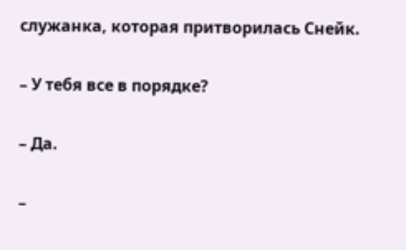служанка, которая притворилась Снейк.

– У тебя все в порядке?

– Да.

–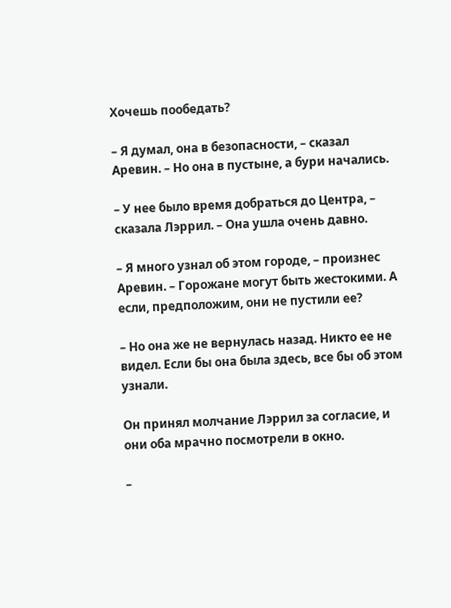Хочешь пообедать?

– Я думал, она в безопасности, – сказал Аревин. – Но она в пустыне, а бури начались.

– У нее было время добраться до Центра, – сказала Лэррил. – Она ушла очень давно.

– Я много узнал об этом городе, – произнес Аревин. – Горожане могут быть жестокими. А если, предположим, они не пустили ее?

– Но она же не вернулась назад. Никто ее не видел. Если бы она была здесь, все бы об этом узнали.

Он принял молчание Лэррил за согласие, и они оба мрачно посмотрели в окно.

–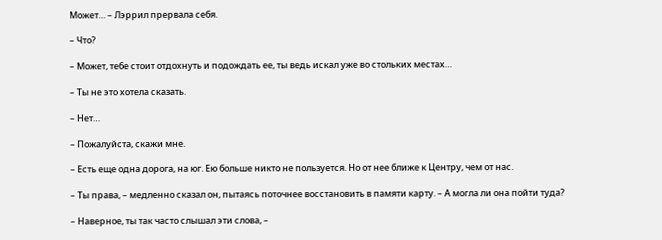Может… – Лэррил прервала себя.

– Что?

– Может, тебе стоит отдохнуть и подождать ее, ты ведь искал уже во стольких местах…

– Ты не это хотела сказать.

– Нет…

– Пожалуйста, скажи мне.

– Есть еще одна дорога, на юг. Ею больше никто не пользуется. Но от нее ближе к Центру, чем от нас.

– Ты права, – медленно сказал он, пытаясь поточнее восстановить в памяти карту. – А могла ли она пойти туда?

– Наверное, ты так часто слышал эти слова, –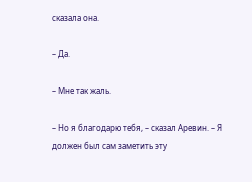сказала она.

– Да.

– Мне так жаль.

– Но я благодарю тебя, – сказал Аревин. – Я должен был сам заметить эту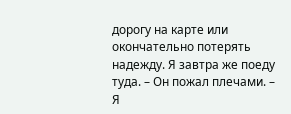дорогу на карте или окончательно потерять надежду. Я завтра же поеду туда. – Он пожал плечами. – Я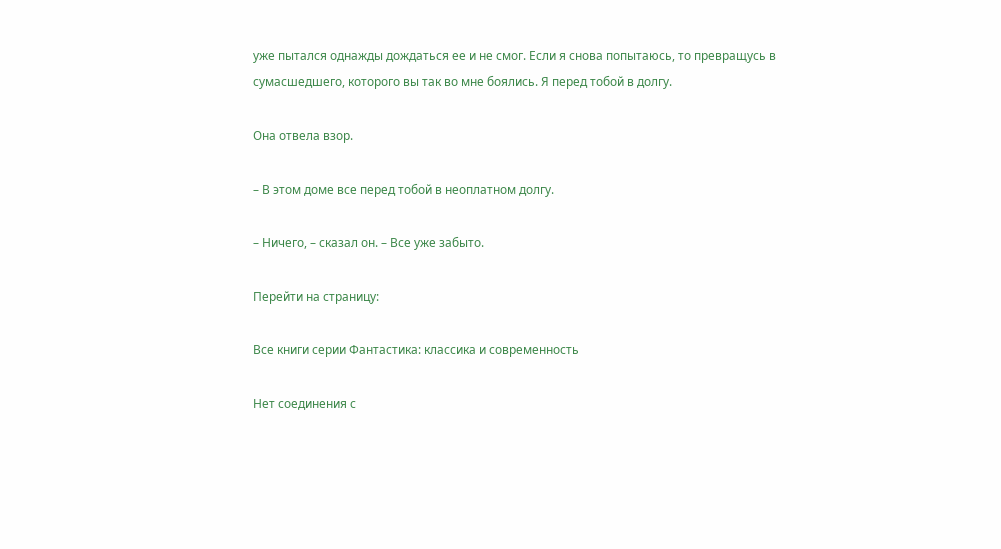уже пытался однажды дождаться ее и не смог. Если я снова попытаюсь, то превращусь в сумасшедшего, которого вы так во мне боялись. Я перед тобой в долгу.

Она отвела взор.

– В этом доме все перед тобой в неоплатном долгу.

– Ничего, – сказал он. – Все уже забыто.

Перейти на страницу:

Все книги серии Фантастика: классика и современность

Нет соединения с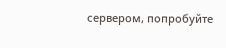сервером, попробуйте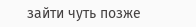зайти чуть позже